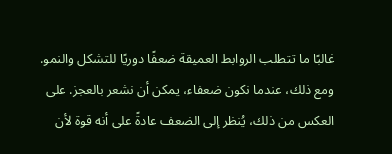غالبًا ما تتطلب الروابط العميقة ضعفًا دوريًا للتشكل والنمو. ومع ذلك، عندما نكون ضعفاء، يمكن أن نشعر بالعجز. على العكس من ذلك، يُنظر إلى الضعف عادةً على أنه قوة لأن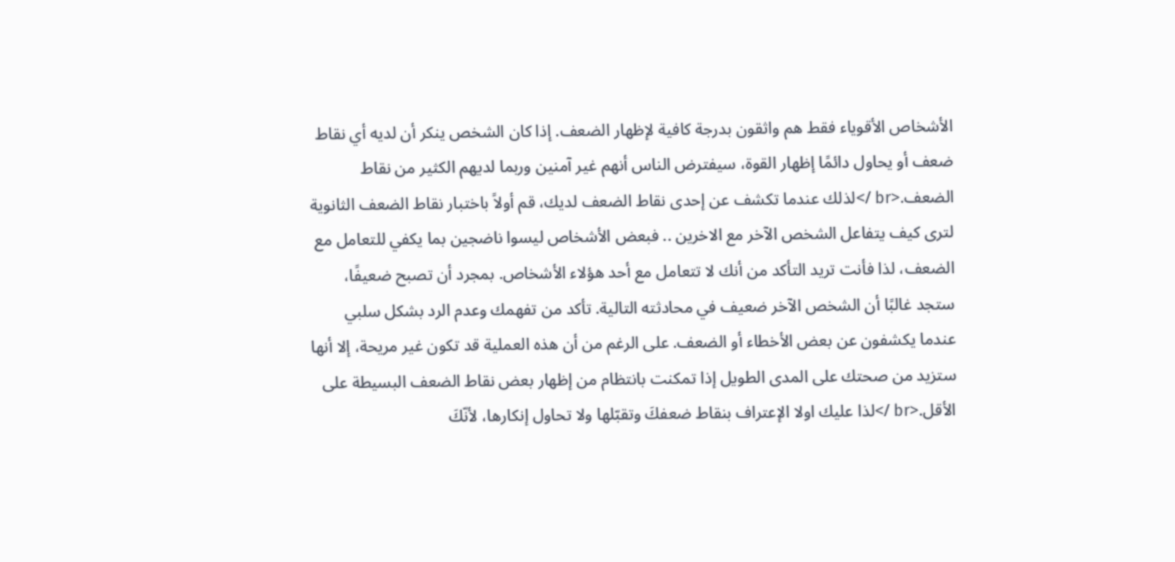الأشخاص الأقوياء فقط هم واثقون بدرجة كافية لإظهار الضعف. إذا كان الشخص ينكر أن لديه أي نقاط ضعف أو يحاول دائمًا إظهار القوة، سيفترض الناس أنهم غير آمنين وربما لديهم الكثير من نقاط الضعف.<br />لذلك عندما تكشف عن إحدى نقاط الضعف لديك، قم أولاً باختبار نقاط الضعف الثانوية لترى كيف يتفاعل الشخص الآخر مع الاخرين .. فبعض الأشخاص ليسوا ناضجين بما يكفي للتعامل مع الضعف، لذا فأنت تريد التأكد من أنك لا تتعامل مع أحد هؤلاء الأشخاص. بمجرد أن تصبح ضعيفًا، ستجد غالبًا أن الشخص الآخر ضعيف في محادثته التالية. تأكد من تفهمك وعدم الرد بشكل سلبي عندما يكشفون عن بعض الأخطاء أو الضعف. على الرغم من أن هذه العملية قد تكون غير مريحة، إلا أنها ستزيد من صحتك على المدى الطويل إذا تمكنت بانتظام من إظهار بعض نقاط الضعف البسيطة على الأقل.<br />لذا عليك اولا الإعتراف بنقاط ضعفكَ وتقبّلها ولا تحاول إنكارها، لأنّكَ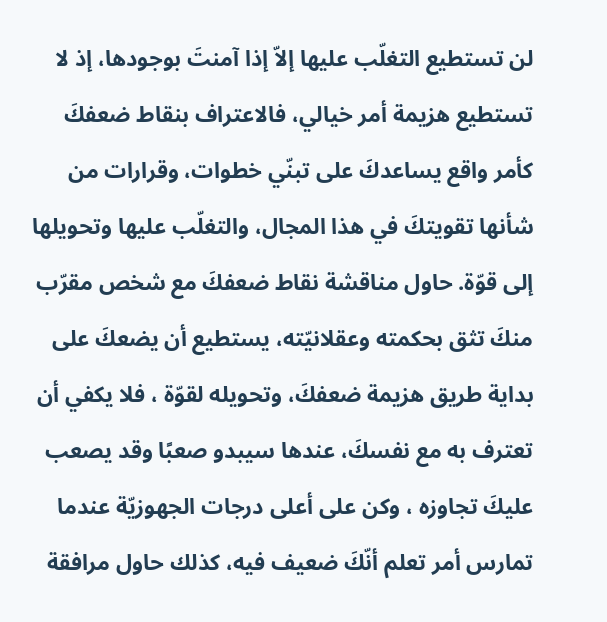لن تستطيع التغلّب عليها إلاّ إذا آمنتَ بوجودها، إذ لا تستطيع هزيمة أمر خيالي، فالاعتراف بنقاط ضعفكَ كأمر واقع يساعدكَ على تبنّي خطوات، وقرارات من شأنها تقويتكَ في هذا المجال، والتغلّب عليها وتحويلها إلى قوّة. حاول مناقشة نقاط ضعفكَ مع شخص مقرّب منكَ تثق بحكمته وعقلانيّته، يستطيع أن يضعكَ على بداية طريق هزيمة ضعفكَ، وتحويله لقوّة ، فلا يكفي أن تعترف به مع نفسكَ، عندها سيبدو صعبًا وقد يصعب عليكَ تجاوزه ، وكن على أعلى درجات الجهوزيّة عندما تمارس أمر تعلم أنّكَ ضعيف فيه، كذلك حاول مرافقة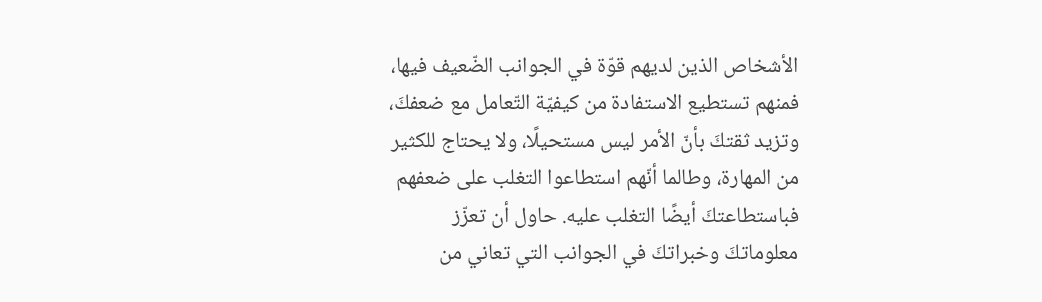الأشخاص الذين لديهم قوّة في الجوانب الضّعيف فيها، فمنهم تستطيع الاستفادة من كيفيّة التّعامل مع ضعفكَ، وتزيد ثقتكَ بأنّ الأمر ليس مستحيلًا، ولا يحتاج للكثير من المهارة، وطالما أنّهم استطاعوا التغلب على ضعفهم فباستطاعتكَ أيضًا التغلب عليه. حاول أن تعزّز معلوماتكَ وخبراتكَ في الجوانب التي تعاني من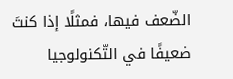الضّعف فيها، فمثلًا إذا كنتَ ضعيفًا في التّكنولوجيا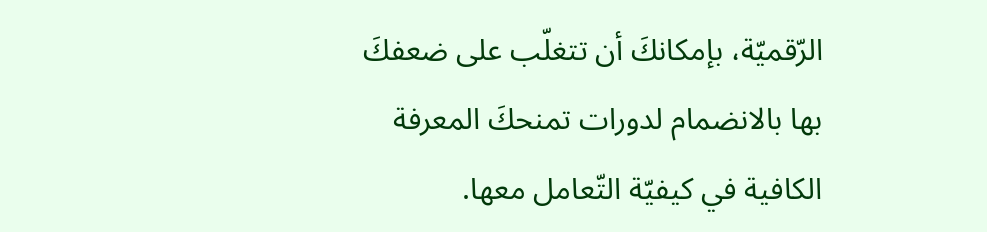الرّقميّة، بإمكانكَ أن تتغلّب على ضعفكَ بها بالانضمام لدورات تمنحكَ المعرفة الكافية في كيفيّة التّعامل معها.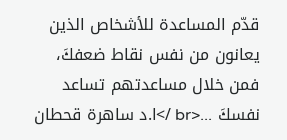قدّم المساعدة للأشخاص الذين يعانون من نفس نقاط ضعفكَ، فمن خلال مساعدتهم تساعد نفسكَ ...<br />ا.د ساهرة قحطان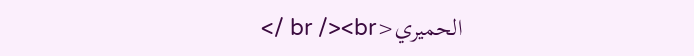الحميري<br /><br />